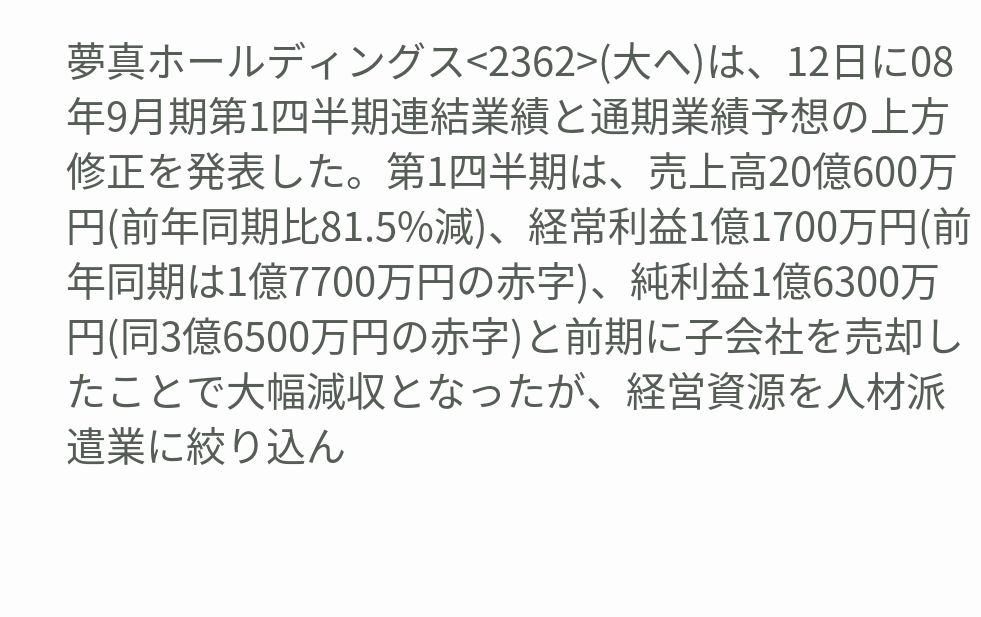夢真ホールディングス<2362>(大へ)は、12日に08年9月期第1四半期連結業績と通期業績予想の上方修正を発表した。第1四半期は、売上高20億600万円(前年同期比81.5%減)、経常利益1億1700万円(前年同期は1億7700万円の赤字)、純利益1億6300万円(同3億6500万円の赤字)と前期に子会社を売却したことで大幅減収となったが、経営資源を人材派遣業に絞り込ん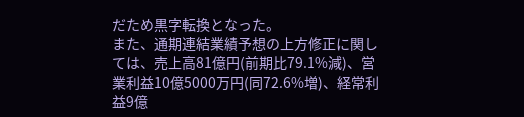だため黒字転換となった。
また、通期連結業績予想の上方修正に関しては、売上高81億円(前期比79.1%減)、営業利益10億5000万円(同72.6%増)、経常利益9億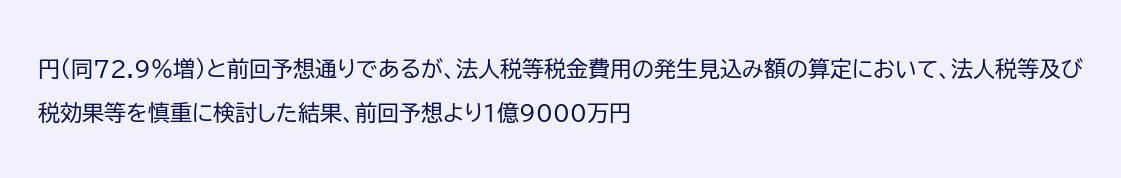円(同72.9%増)と前回予想通りであるが、法人税等税金費用の発生見込み額の算定において、法人税等及び税効果等を慎重に検討した結果、前回予想より1億9000万円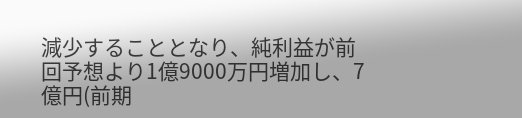減少することとなり、純利益が前回予想より1億9000万円増加し、7億円(前期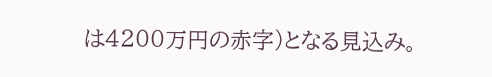は4200万円の赤字)となる見込み。